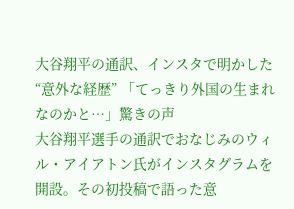大谷翔平の通訳、インスタで明かした“意外な経歴” 「てっきり外国の生まれなのかと…」驚きの声
大谷翔平選手の通訳でおなじみのウィル・アイアトン氏がインスタグラムを開設。その初投稿で語った意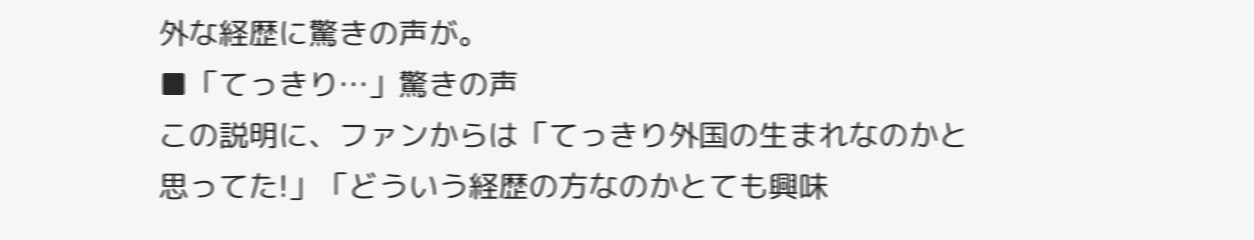外な経歴に驚きの声が。
■「てっきり…」驚きの声
この説明に、ファンからは「てっきり外国の生まれなのかと思ってた!」「どういう経歴の方なのかとても興味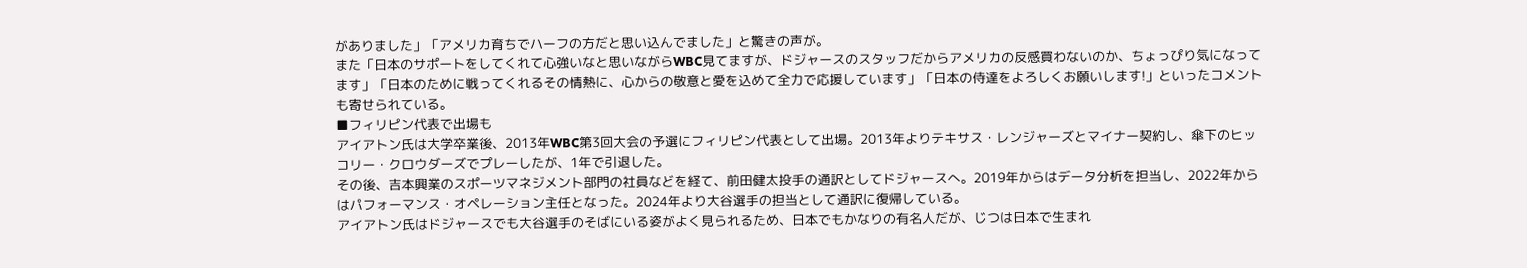がありました」「アメリカ育ちでハーフの方だと思い込んでました」と驚きの声が。
また「日本のサポートをしてくれて心強いなと思いながらWBC見てますが、ドジャースのスタッフだからアメリカの反感買わないのか、ちょっぴり気になってます」「日本のために戦ってくれるその情熱に、心からの敬意と愛を込めて全力で応援しています」「日本の侍達をよろしくお願いします!」といったコメントも寄せられている。
■フィリピン代表で出場も
アイアトン氏は大学卒業後、2013年WBC第3回大会の予選にフィリピン代表として出場。2013年よりテキサス・レンジャーズとマイナー契約し、傘下のヒッコリー・クロウダーズでプレーしたが、1年で引退した。
その後、吉本興業のスポーツマネジメント部門の社員などを経て、前田健太投手の通訳としてドジャースへ。2019年からはデータ分析を担当し、2022年からはパフォーマンス・オペレーション主任となった。2024年より大谷選手の担当として通訳に復帰している。
アイアトン氏はドジャースでも大谷選手のそばにいる姿がよく見られるため、日本でもかなりの有名人だが、じつは日本で生まれ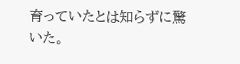育っていたとは知らずに驚いた。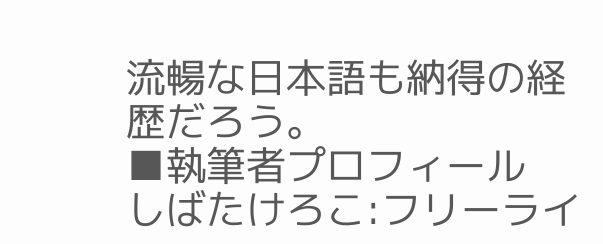流暢な日本語も納得の経歴だろう。
■執筆者プロフィール
しばたけろこ:フリーライ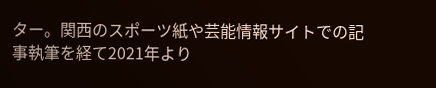ター。関西のスポーツ紙や芸能情報サイトでの記事執筆を経て2021年より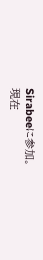Sirabeeに参加。
現在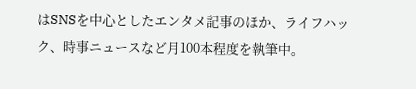はSNSを中心としたエンタメ記事のほか、ライフハック、時事ニュースなど月100本程度を執筆中。